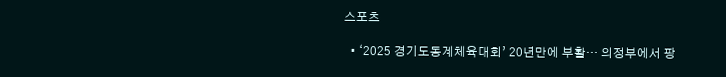스포츠

  • ‘2025 경기도동계체육대회’ 20년만에 부활… 의정부에서 팡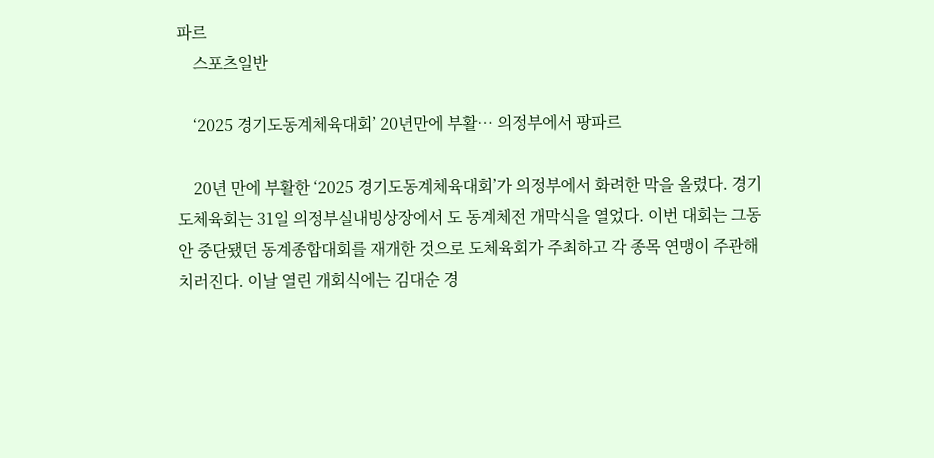파르
    스포츠일반

    ‘2025 경기도동계체육대회’ 20년만에 부활… 의정부에서 팡파르

    20년 만에 부활한 ‘2025 경기도동계체육대회’가 의정부에서 화려한 막을 올렸다. 경기도체육회는 31일 의정부실내빙상장에서 도 동계체전 개막식을 열었다. 이번 대회는 그동안 중단됐던 동계종합대회를 재개한 것으로 도체육회가 주최하고 각 종목 연맹이 주관해 치러진다. 이날 열린 개회식에는 김대순 경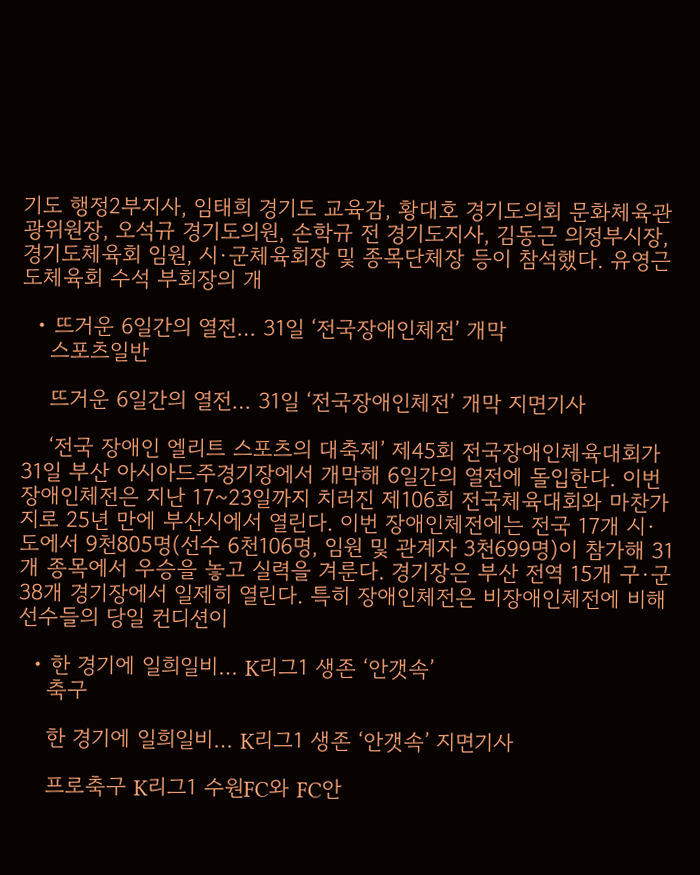기도 행정2부지사, 임태희 경기도 교육감, 황대호 경기도의회 문화체육관광위원장, 오석규 경기도의원, 손학규 전 경기도지사, 김동근 의정부시장, 경기도체육회 임원, 시·군체육회장 및 종목단체장 등이 참석했다. 유영근 도체육회 수석 부회장의 개

  • 뜨거운 6일간의 열전… 31일 ‘전국장애인체전’ 개막
    스포츠일반

    뜨거운 6일간의 열전… 31일 ‘전국장애인체전’ 개막 지면기사

    ‘전국 장애인 엘리트 스포츠의 대축제’ 제45회 전국장애인체육대회가 31일 부산 아시아드주경기장에서 개막해 6일간의 열전에 돌입한다. 이번 장애인체전은 지난 17~23일까지 치러진 제106회 전국체육대회와 마찬가지로 25년 만에 부산시에서 열린다. 이번 장애인체전에는 전국 17개 시·도에서 9천805명(선수 6천106명, 임원 및 관계자 3천699명)이 참가해 31개 종목에서 우승을 놓고 실력을 겨룬다. 경기장은 부산 전역 15개 구·군 38개 경기장에서 일제히 열린다. 특히 장애인체전은 비장애인체전에 비해 선수들의 당일 컨디션이

  • 한 경기에 일희일비… K리그1 생존 ‘안갯속’
    축구

    한 경기에 일희일비… K리그1 생존 ‘안갯속’ 지면기사

    프로축구 K리그1 수원FC와 FC안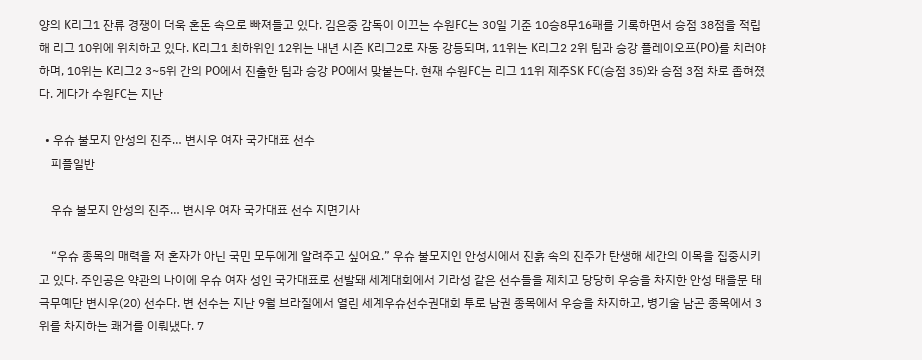양의 K리그1 잔류 경쟁이 더욱 혼돈 속으로 빠져들고 있다. 김은중 감독이 이끄는 수원FC는 30일 기준 10승8무16패를 기록하면서 승점 38점을 적립해 리그 10위에 위치하고 있다. K리그1 최하위인 12위는 내년 시즌 K리그2로 자동 강등되며, 11위는 K리그2 2위 팀과 승강 플레이오프(PO)를 치러야 하며, 10위는 K리그2 3~5위 간의 PO에서 진출한 팀과 승강 PO에서 맞붙는다. 현재 수원FC는 리그 11위 제주SK FC(승점 35)와 승점 3점 차로 좁혀졌다. 게다가 수원FC는 지난

  • 우슈 불모지 안성의 진주… 변시우 여자 국가대표 선수
    피플일반

    우슈 불모지 안성의 진주… 변시우 여자 국가대표 선수 지면기사

    “우슈 종목의 매력을 저 혼자가 아닌 국민 모두에게 알려주고 싶어요.” 우슈 불모지인 안성시에서 진흙 속의 진주가 탄생해 세간의 이목을 집중시키고 있다. 주인공은 약관의 나이에 우슈 여자 성인 국가대표로 선발돼 세계대회에서 기라성 같은 선수들을 제치고 당당히 우승을 차지한 안성 태을문 태극무예단 변시우(20) 선수다. 변 선수는 지난 9월 브라질에서 열린 세계우슈선수권대회 투로 남권 종목에서 우승을 차지하고, 병기술 남곤 종목에서 3위를 차지하는 쾌거를 이뤄냈다. 7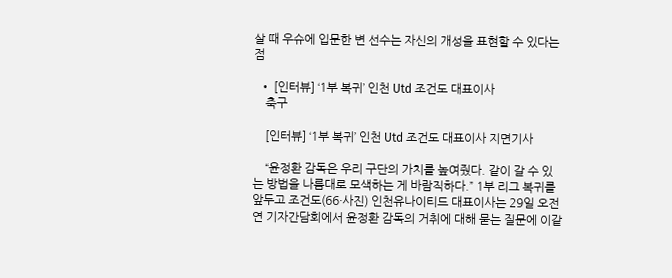살 때 우슈에 입문한 변 선수는 자신의 개성을 표현할 수 있다는 점

  • [인터뷰] ‘1부 복귀’ 인천 Utd 조건도 대표이사
    축구

    [인터뷰] ‘1부 복귀’ 인천 Utd 조건도 대표이사 지면기사

    “윤정환 감독은 우리 구단의 가치를 높여줬다. 같이 갈 수 있는 방법을 나름대로 모색하는 게 바람직하다.” 1부 리그 복귀를 앞두고 조건도(66·사진) 인천유나이티드 대표이사는 29일 오전 연 기자간담회에서 윤정환 감독의 거취에 대해 묻는 질문에 이같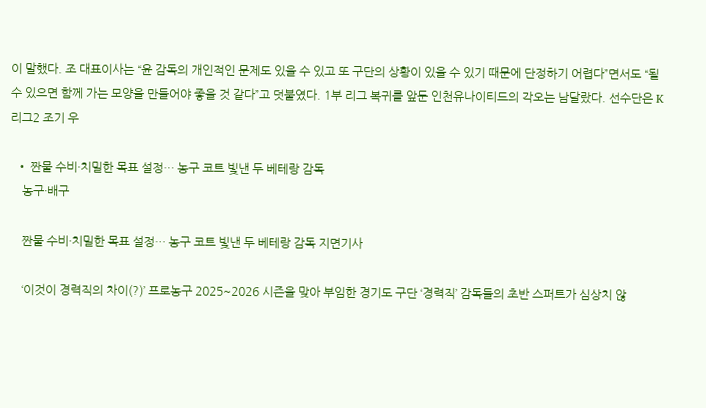이 말했다. 조 대표이사는 “윤 감독의 개인적인 문제도 있을 수 있고 또 구단의 상황이 있을 수 있기 때문에 단정하기 어렵다”면서도 “될 수 있으면 함께 가는 모양을 만들어야 좋을 것 같다”고 덧붙였다. 1부 리그 복귀를 앞둔 인천유나이티드의 각오는 남달랐다. 선수단은 K리그2 조기 우

  • 짠물 수비·치밀한 목표 설정… 농구 코트 빛낸 두 베테랑 감독
    농구·배구

    짠물 수비·치밀한 목표 설정… 농구 코트 빛낸 두 베테랑 감독 지면기사

    ‘이것이 경력직의 차이(?)’ 프로농구 2025~2026 시즌을 맞아 부임한 경기도 구단 ‘경력직’ 감독들의 초반 스퍼트가 심상치 않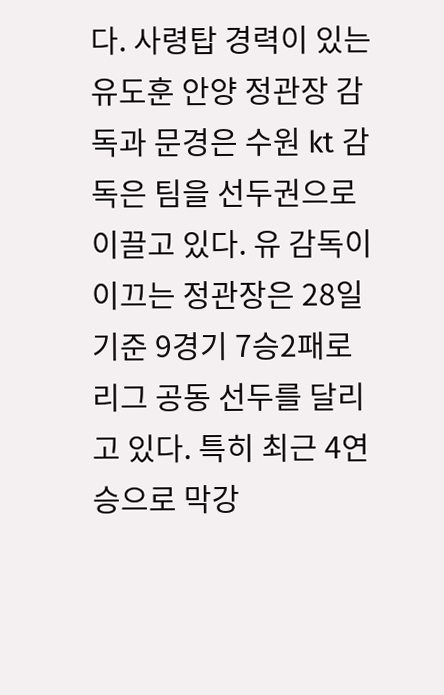다. 사령탑 경력이 있는 유도훈 안양 정관장 감독과 문경은 수원 kt 감독은 팀을 선두권으로 이끌고 있다. 유 감독이 이끄는 정관장은 28일 기준 9경기 7승2패로 리그 공동 선두를 달리고 있다. 특히 최근 4연승으로 막강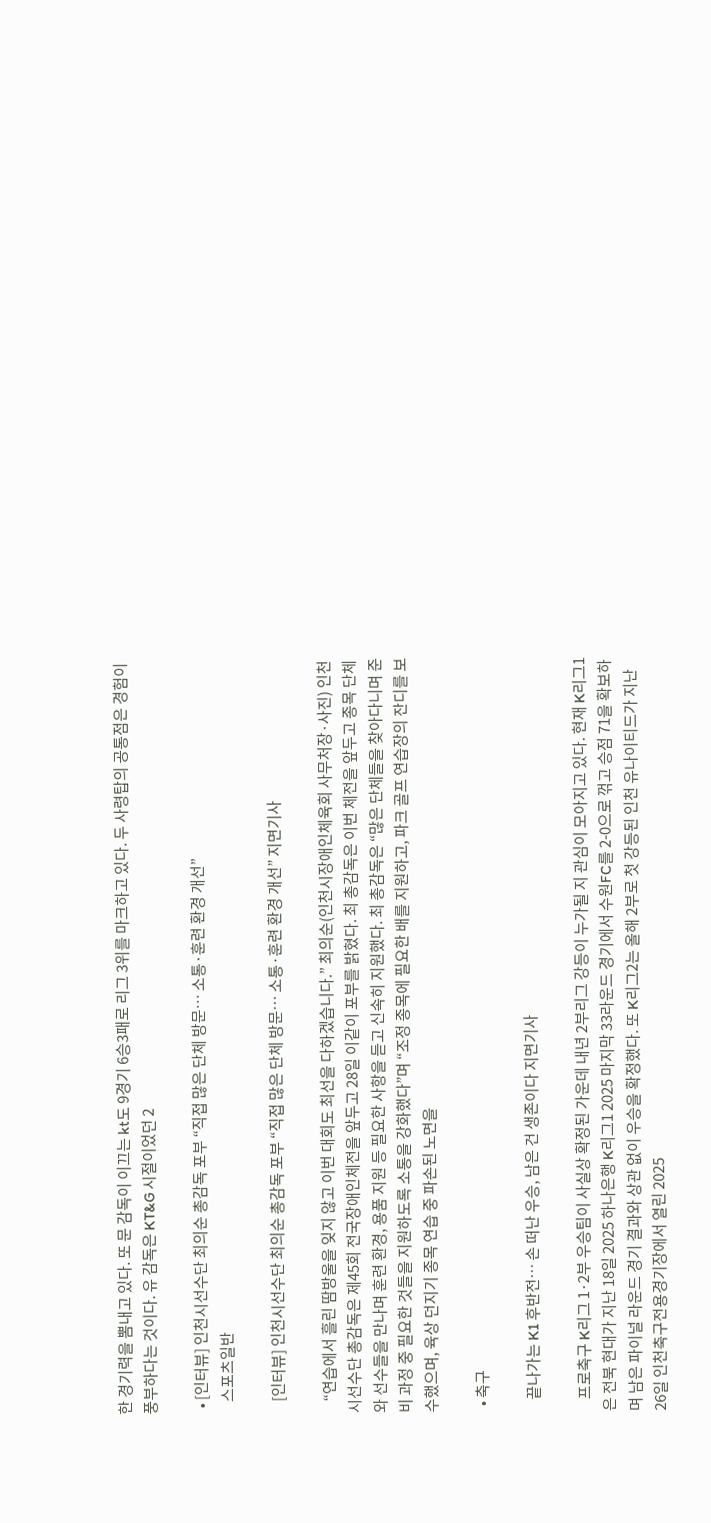한 경기력을 뽐내고 있다. 또 문 감독이 이끄는 kt도 9경기 6승3패로 리그 3위를 마크하고 있다. 두 사령탑의 공통점은 경험이 풍부하다는 것이다. 유 감독은 KT&G 시절이었던 2

  • [인터뷰] 인천시선수단 최의순 총감독 포부 “직접 많은 단체 방문… 소통·훈련 환경 개선”
    스포츠일반

    [인터뷰] 인천시선수단 최의순 총감독 포부 “직접 많은 단체 방문… 소통·훈련 환경 개선” 지면기사

    “연습에서 흘린 땀방울을 잊지 않고 이번 대회도 최선을 다하겠습니다.” 최의순(인천시장애인체육회 사무처장·사진) 인천시선수단 총감독은 제45회 전국장애인체전을 앞두고 28일 이같이 포부를 밝혔다. 최 총감독은 이번 체전을 앞두고 종목 단체와 선수들을 만나며 훈련 환경, 용품 지원 등 필요한 사항을 듣고 신속히 지원했다. 최 총감독은 “많은 단체들을 찾아다니며 준비 과정 중 필요한 것들을 지원하도록 소통을 강화했다”며 “조정 종목에 필요한 배를 지원하고, 파크 골프 연습장의 잔디를 보수했으며, 육상 던지기 종목 연습 중 파손된 노면을

  • 축구

    끝나가는 K1 후반전… 손 떠난 우승, 남은 건 생존이다 지면기사

    프로축구 K리그 1·2부 우승팀이 사실상 확정된 가운데 내년 2부리그 강등이 누가될 지 관심이 모아지고 있다. 현재 K리그1은 전북 현대가 지난 18일 2025 하나은행 K리그1 2025 마지막 33라운드 경기에서 수원FC를 2-0으로 꺾고 승점 71을 확보하며 남은 파이널 라운드 경기 결과와 상관 없이 우승을 확정했다. 또 K리그2는 올해 2부로 첫 강등된 인천 유나이티드가 지난 26일 인천축구전용경기장에서 열린 2025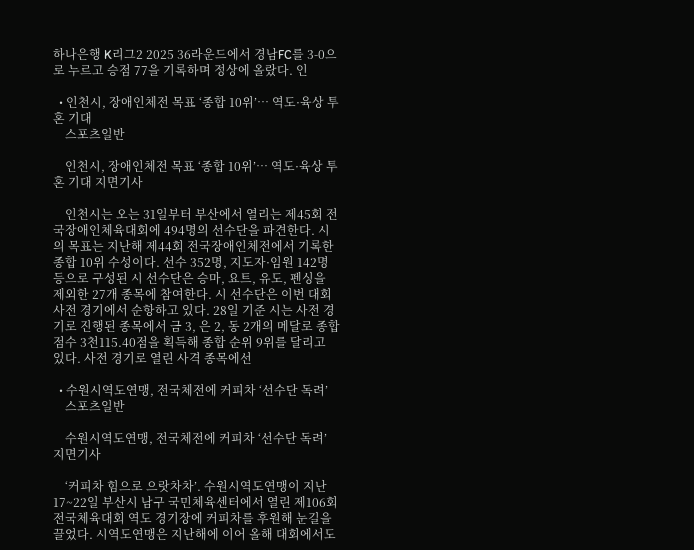하나은행 K리그2 2025 36라운드에서 경남FC를 3-0으로 누르고 승점 77을 기록하며 정상에 올랐다. 인

  • 인천시, 장애인체전 목표 ‘종합 10위’… 역도·육상 투혼 기대
    스포츠일반

    인천시, 장애인체전 목표 ‘종합 10위’… 역도·육상 투혼 기대 지면기사

    인천시는 오는 31일부터 부산에서 열리는 제45회 전국장애인체육대회에 494명의 선수단을 파견한다. 시의 목표는 지난해 제44회 전국장애인체전에서 기록한 종합 10위 수성이다. 선수 352명, 지도자·임원 142명 등으로 구성된 시 선수단은 승마, 요트, 유도, 펜싱을 제외한 27개 종목에 참여한다. 시 선수단은 이번 대회 사전 경기에서 순항하고 있다. 28일 기준 시는 사전 경기로 진행된 종목에서 금 3, 은 2, 동 2개의 메달로 종합점수 3천115.40점을 획득해 종합 순위 9위를 달리고 있다. 사전 경기로 열린 사격 종목에선

  • 수원시역도연맹, 전국체전에 커피차 ‘선수단 독려’
    스포츠일반

    수원시역도연맹, 전국체전에 커피차 ‘선수단 독려’ 지면기사

    ‘커피차 힘으로 으랏차차’. 수원시역도연맹이 지난 17~22일 부산시 남구 국민체육센터에서 열린 제106회 전국체육대회 역도 경기장에 커피차를 후원해 눈길을 끌었다. 시역도연맹은 지난해에 이어 올해 대회에서도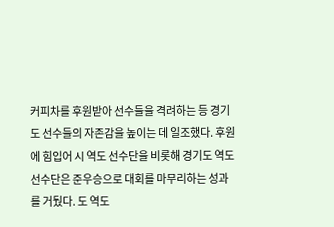커피차를 후원받아 선수들을 격려하는 등 경기도 선수들의 자존감을 높이는 데 일조했다. 후원에 힘입어 시 역도 선수단을 비롯해 경기도 역도 선수단은 준우승으로 대회를 마무리하는 성과를 거뒀다. 도 역도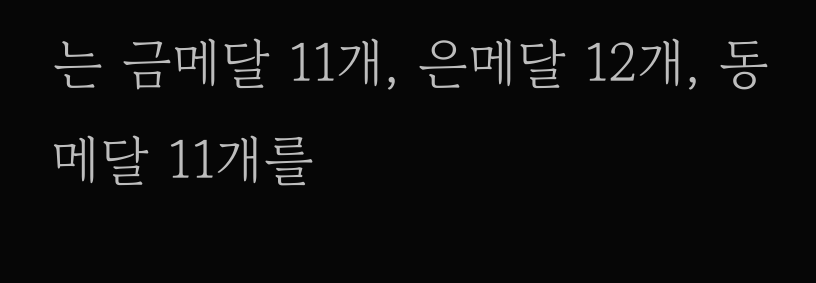는 금메달 11개, 은메달 12개, 동메달 11개를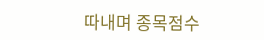따내며 종목점수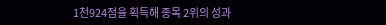1천924점을 획득해 종목 2위의 성과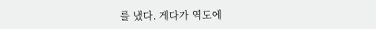를 냈다. 게다가 역도에